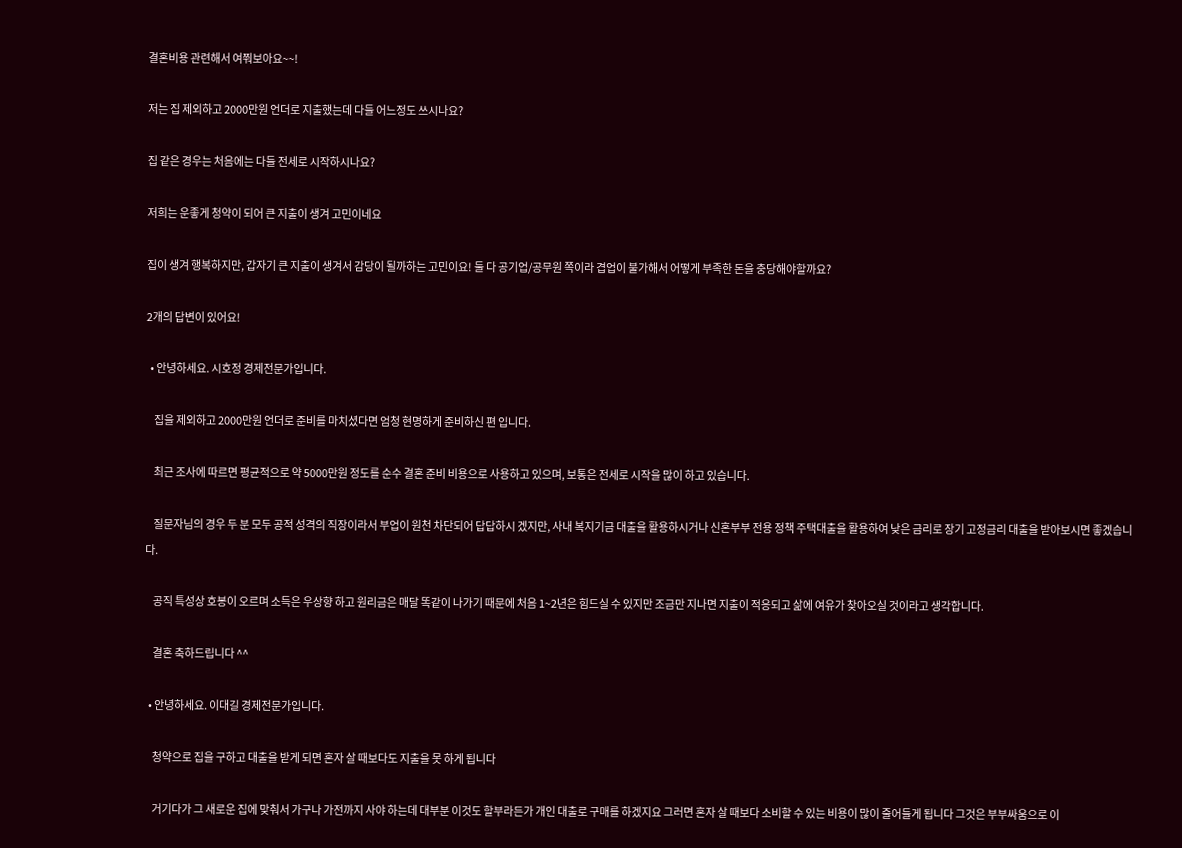결혼비용 관련해서 여쭤보아요~~!

저는 집 제외하고 2000만원 언더로 지출했는데 다들 어느정도 쓰시나요?

집 같은 경우는 처음에는 다들 전세로 시작하시나요?

저희는 운좋게 청약이 되어 큰 지출이 생겨 고민이네요

집이 생겨 행복하지만, 갑자기 큰 지출이 생겨서 감당이 될까하는 고민이요! 둘 다 공기업/공무원 쪽이라 겹업이 불가해서 어떻게 부족한 돈을 충당해야할까요?

2개의 답변이 있어요!

  • 안녕하세요. 시호정 경제전문가입니다.

    집을 제외하고 2000만원 언더로 준비를 마치셨다면 엄청 현명하게 준비하신 편 입니다.

    최근 조사에 따르면 평균적으로 약 5000만원 정도를 순수 결혼 준비 비용으로 사용하고 있으며, 보통은 전세로 시작을 많이 하고 있습니다.

    질문자님의 경우 두 분 모두 공적 성격의 직장이라서 부업이 원천 차단되어 답답하시 겠지만, 사내 복지기금 대출을 활용하시거나 신혼부부 전용 정책 주택대출을 활용하여 낮은 금리로 장기 고정금리 대출을 받아보시면 좋겠습니다.

    공직 특성상 호봉이 오르며 소득은 우상향 하고 원리금은 매달 똑같이 나가기 때문에 처음 1~2년은 힘드실 수 있지만 조금만 지나면 지출이 적응되고 삶에 여유가 찾아오실 것이라고 생각합니다.

    결혼 축하드립니다 ^^

  • 안녕하세요. 이대길 경제전문가입니다.

    청약으로 집을 구하고 대출을 받게 되면 혼자 살 때보다도 지출을 못 하게 됩니다

    거기다가 그 새로운 집에 맞춰서 가구나 가전까지 사야 하는데 대부분 이것도 할부라든가 개인 대출로 구매를 하겠지요 그러면 혼자 살 때보다 소비할 수 있는 비용이 많이 줄어들게 됩니다 그것은 부부싸움으로 이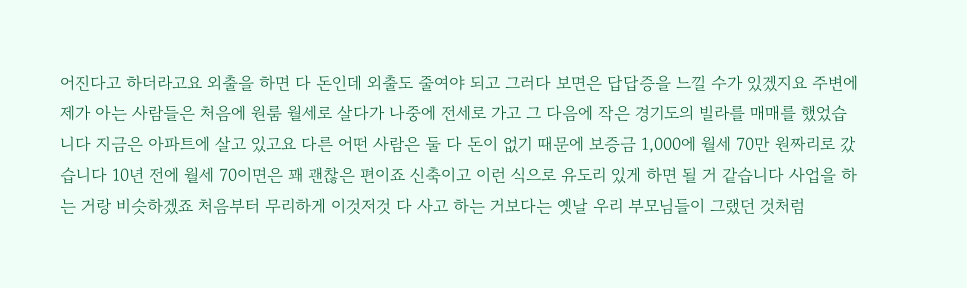어진다고 하더라고요 외출을 하면 다 돈인데 외출도 줄여야 되고 그러다 보면은 답답증을 느낄 수가 있겠지요 주변에 제가 아는 사람들은 처음에 원룸 월세로 살다가 나중에 전세로 가고 그 다음에 작은 경기도의 빌라를 매매를 했었습니다 지금은 아파트에 살고 있고요 다른 어떤 사람은 둘 다 돈이 없기 때문에 보증금 1,000에 월세 70만 원짜리로 갔습니다 10년 전에 월세 70이면은 꽤 괜찮은 편이죠 신축이고 이런 식으로 유도리 있게 하면 될 거 같습니다 사업을 하는 거랑 비슷하겠죠 처음부터 무리하게 이것저것 다 사고 하는 거보다는 옛날 우리 부모님들이 그랬던 것처럼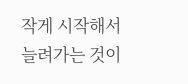작게 시작해서 늘려가는 것이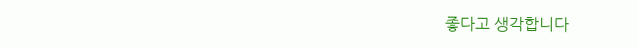좋다고 생각합니다